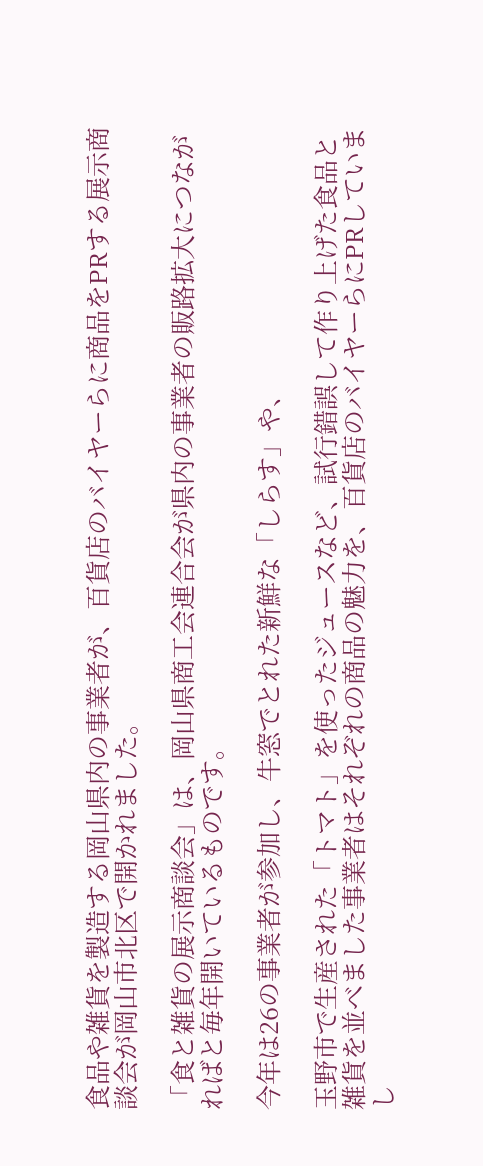食品や雑貨を製造する岡山県内の事業者が、百貨店のバイヤーらに商品をPRする展示商談会が岡山市北区で開かれました。

「食と雑貨の展示商談会」は、岡山県商工会連合会が県内の事業者の販路拡大につながればと毎年開いているものです。

今年は26の事業者が参加し、牛窓でとれた新鮮な「しらす」や、

玉野市で生産された「トマト」を使ったジュースなど、試行錯誤して作り上げた食品と雑貨を並べました事業者はそれぞれの商品の魅力を、百貨店のバイヤーらにPRしていまし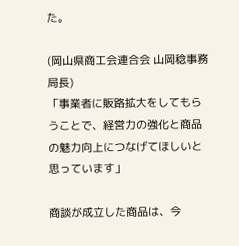た。

(岡山県商工会連合会 山岡稔事務局長)
「事業者に販路拡大をしてもらうことで、経営力の強化と商品の魅力向上につなげてほしいと思っています」

商談が成立した商品は、今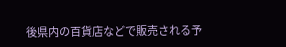後県内の百貨店などで販売される予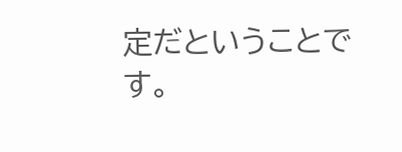定だということです。